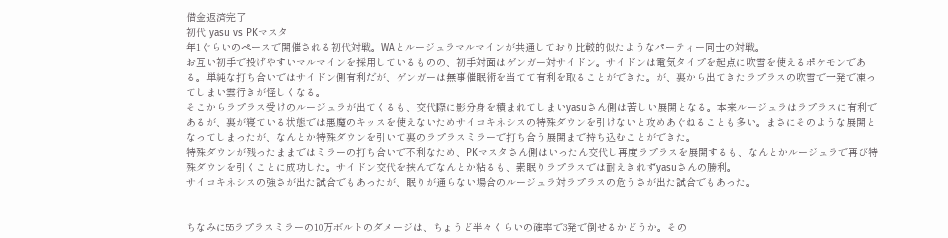借金返済完了
初代 yasu vs PKマスタ
年1ぐらいのペースで開催される初代対戦。WAとルージュラマルマインが共通しており比較的似たようなパーティー同士の対戦。
お互い初手で投げやすいマルマインを採用しているものの、初手対面はゲンガー対サイドン。サイドンは電気タイプを起点に吹雪を使えるポケモンである。単純な打ち合いではサイドン側有利だが、ゲンガーは無事催眠術を当てて有利を取ることができた。が、裏から出てきたラプラスの吹雪で一発で凍ってしまい雲行きが怪しくなる。
そこからラプラス受けのルージュラが出てくるも、交代際に影分身を積まれてしまいyasuさん側は苦しい展開となる。本来ルージュラはラプラスに有利であるが、裏が寝ている状態では悪魔のキッスを使えないためサイコキネシスの特殊ダウンを引けないと攻めあぐねることも多い。まさにそのような展開となってしまったが、なんとか特殊ダウンを引いて裏のラプラスミラーで打ち合う展開まで持ち込むことができた。
特殊ダウンが残ったままではミラーの打ち合いで不利なため、PKマスタさん側はいったん交代し再度ラプラスを展開するも、なんとかルージュラで再び特殊ダウンを引くことに成功した。サイドン交代を挟んでなんとか粘るも、素眠りラプラスでは耐えきれずyasuさんの勝利。
サイコキネシスの強さが出た試合でもあったが、眠りが通らない場合のルージュラ対ラプラスの危うさが出た試合でもあった。


ちなみに55ラプラスミラーの10万ボルトのダメージは、ちょうど半々くらいの確率で3発で倒せるかどうか。その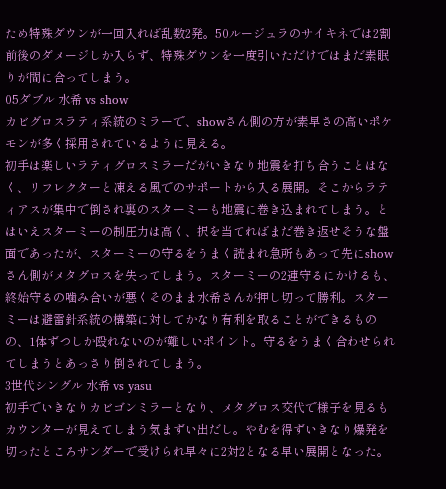ため特殊ダウンが一回入れば乱数2発。50ルージュラのサイキネでは2割前後のダメージしか入らず、特殊ダウンを一度引いただけではまだ素眠りが間に合ってしまう。
05ダブル 水希 vs show
カビグロスラティ系統のミラーで、showさん側の方が素早さの高いポケモンが多く採用されているように見える。
初手は楽しいラティグロスミラーだがいきなり地震を打ち合うことはなく、リフレクターと凍える風でのサポートから入る展開。そこからラティアスが集中で倒され裏のスターミーも地震に巻き込まれてしまう。とはいえスターミーの制圧力は高く、択を当てればまだ巻き返せそうな盤面であったが、スターミーの守るをうまく読まれ急所もあって先にshowさん側がメタグロスを失ってしまう。スターミーの2連守るにかけるも、終始守るの噛み合いが悪くそのまま水希さんが押し切って勝利。スターミーは避雷針系統の構築に対してかなり有利を取ることができるものの、1体ずつしか殴れないのが難しいポイント。守るをうまく合わせられてしまうとあっさり倒されてしまう。
3世代シングル 水希 vs yasu
初手でいきなりカビゴンミラーとなり、メタグロス交代で様子を見るもカウンターが見えてしまう気まずい出だし。やむを得ずいきなり爆発を切ったところサンダーで受けられ早々に2対2となる早い展開となった。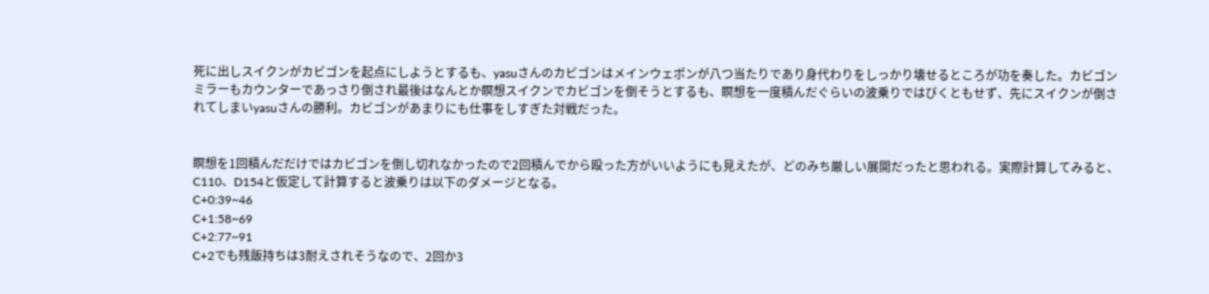死に出しスイクンがカビゴンを起点にしようとするも、yasuさんのカビゴンはメインウェポンが八つ当たりであり身代わりをしっかり壊せるところが功を奏した。カビゴンミラーもカウンターであっさり倒され最後はなんとか瞑想スイクンでカビゴンを倒そうとするも、瞑想を一度積んだぐらいの波乗りではびくともせず、先にスイクンが倒されてしまいyasuさんの勝利。カビゴンがあまりにも仕事をしすぎた対戦だった。


瞑想を1回積んだだけではカビゴンを倒し切れなかったので2回積んでから殴った方がいいようにも見えたが、どのみち厳しい展開だったと思われる。実際計算してみると、C110、D154と仮定して計算すると波乗りは以下のダメージとなる。
C+0:39~46
C+1:58~69
C+2:77~91
C+2でも残飯持ちは3耐えされそうなので、2回か3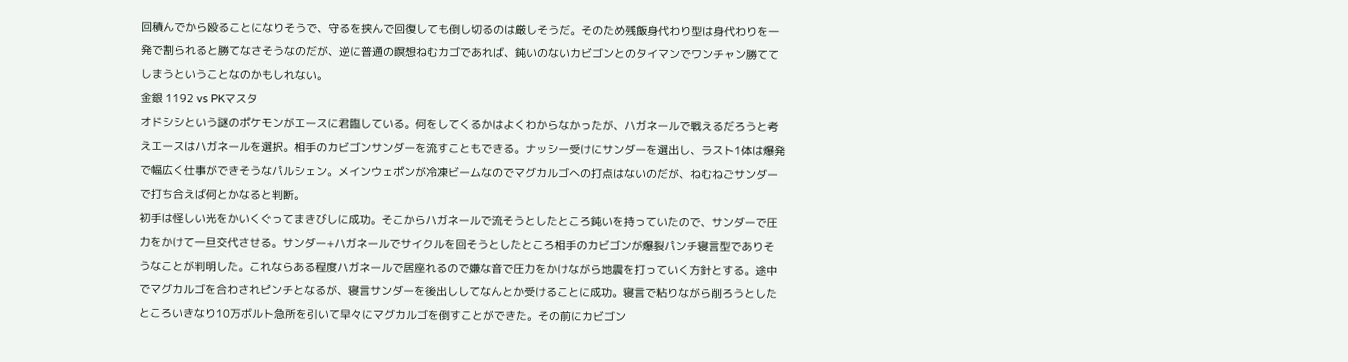回積んでから殴ることになりそうで、守るを挟んで回復しても倒し切るのは厳しそうだ。そのため残飯身代わり型は身代わりを一発で割られると勝てなさそうなのだが、逆に普通の瞑想ねむカゴであれば、鈍いのないカビゴンとのタイマンでワンチャン勝ててしまうということなのかもしれない。
金銀 1192 vs PKマスタ
オドシシという謎のポケモンがエースに君臨している。何をしてくるかはよくわからなかったが、ハガネールで戦えるだろうと考えエースはハガネールを選択。相手のカビゴンサンダーを流すこともできる。ナッシー受けにサンダーを選出し、ラスト1体は爆発で幅広く仕事ができそうなパルシェン。メインウェポンが冷凍ビームなのでマグカルゴへの打点はないのだが、ねむねごサンダーで打ち合えば何とかなると判断。
初手は怪しい光をかいくぐってまきびしに成功。そこからハガネールで流そうとしたところ鈍いを持っていたので、サンダーで圧力をかけて一旦交代させる。サンダー+ハガネールでサイクルを回そうとしたところ相手のカビゴンが爆裂パンチ寝言型でありそうなことが判明した。これならある程度ハガネールで居座れるので嫌な音で圧力をかけながら地震を打っていく方針とする。途中でマグカルゴを合わされピンチとなるが、寝言サンダーを後出ししてなんとか受けることに成功。寝言で粘りながら削ろうとしたところいきなり10万ボルト急所を引いて早々にマグカルゴを倒すことができた。その前にカビゴン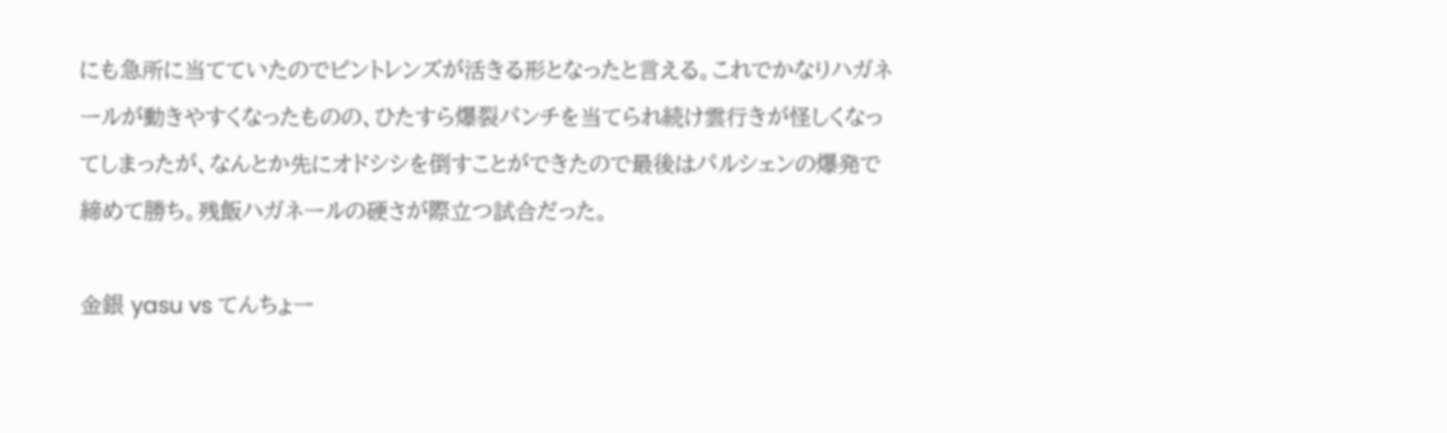にも急所に当てていたのでピントレンズが活きる形となったと言える。これでかなりハガネールが動きやすくなったものの、ひたすら爆裂パンチを当てられ続け雲行きが怪しくなってしまったが、なんとか先にオドシシを倒すことができたので最後はパルシェンの爆発で締めて勝ち。残飯ハガネールの硬さが際立つ試合だった。

金銀 yasu vs てんちょー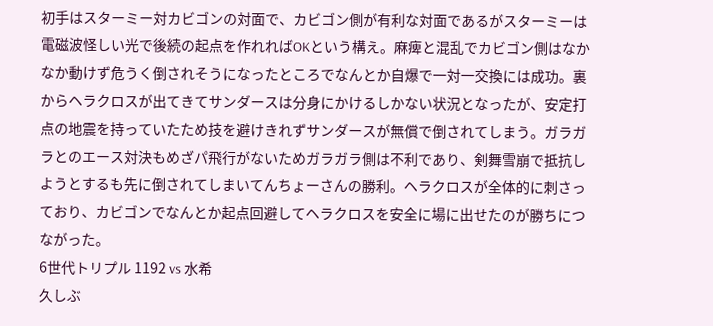初手はスターミー対カビゴンの対面で、カビゴン側が有利な対面であるがスターミーは電磁波怪しい光で後続の起点を作れればOKという構え。麻痺と混乱でカビゴン側はなかなか動けず危うく倒されそうになったところでなんとか自爆で一対一交換には成功。裏からヘラクロスが出てきてサンダースは分身にかけるしかない状況となったが、安定打点の地震を持っていたため技を避けきれずサンダースが無償で倒されてしまう。ガラガラとのエース対決もめざパ飛行がないためガラガラ側は不利であり、剣舞雪崩で抵抗しようとするも先に倒されてしまいてんちょーさんの勝利。ヘラクロスが全体的に刺さっており、カビゴンでなんとか起点回避してヘラクロスを安全に場に出せたのが勝ちにつながった。
6世代トリプル 1192 vs 水希
久しぶ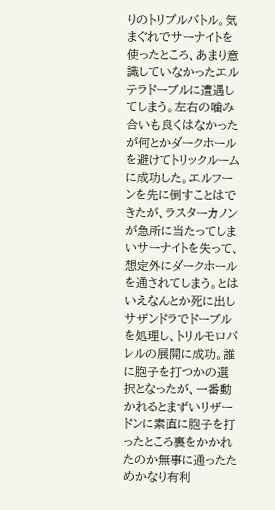りのトリプルバトル。気まぐれでサーナイトを使ったところ、あまり意識していなかったエルテラドーブルに遭遇してしまう。左右の噛み合いも良くはなかったが何とかダークホールを避けてトリックルームに成功した。エルフーンを先に倒すことはできたが、ラスターカノンが急所に当たってしまいサーナイトを失って、想定外にダークホールを通されてしまう。とはいえなんとか死に出しサザンドラでドーブルを処理し、トリルモロバレルの展開に成功。誰に胞子を打つかの選択となったが、一番動かれるとまずいリザードンに素直に胞子を打ったところ裏をかかれたのか無事に通ったためかなり有利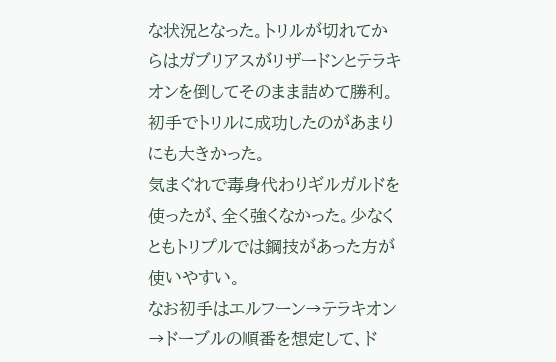な状況となった。トリルが切れてからはガブリアスがリザードンとテラキオンを倒してそのまま詰めて勝利。初手でトリルに成功したのがあまりにも大きかった。
気まぐれで毒身代わりギルガルドを使ったが、全く強くなかった。少なくともトリプルでは鋼技があった方が使いやすい。
なお初手はエルフーン→テラキオン→ドーブルの順番を想定して、ド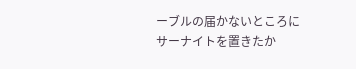ーブルの届かないところにサーナイトを置きたか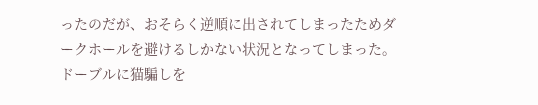ったのだが、おそらく逆順に出されてしまったためダークホールを避けるしかない状況となってしまった。ドーブルに猫騙しを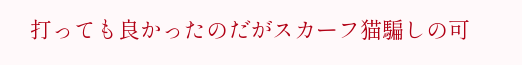打っても良かったのだがスカーフ猫騙しの可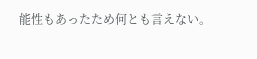能性もあったため何とも言えない。